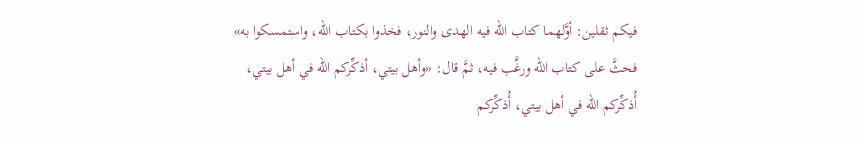فيكم ثقلين: أوَّلهما كتاب الله فيه الهدى والنور، فخذوا بكتاب الله، واستمسكوا به» فحثَّ على كتاب الله ورغَّب فيه، ثمَّ قال: «وأهل بيتي، أذكِّركم الله في أهل بيتي، أُذكِّركم الله في أهل بيتي، أُذكِّركم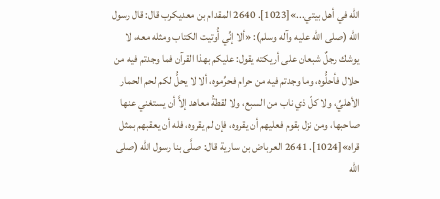الله في أهل بيتي...»[1023]. 2640 المقدام بن معديكرب قال: قال رسول الله (صلى الله عليه وآله وسلم): «ألا إنِّي أُوتيت الكتاب ومثله معه، لا يوشك رجلٌ شبعان على أريكته يقول: عليكم بهذا القرآن فما وجدتم فيه من حلال فأحلُّوه، وما وجدتم فيه من حرام فحرِّموه، ألا لا يحلُّ لكم لحم الحمار الأهليِّ، ولا كلّ ذي ناب من السبع، ولا لقطةُ معاهد إلاَّ أن يستغني عنها صاحبها، ومن نزل بقوم فعليهم أن يقروه، فإن لم يقروه، فله أن يعقبهم بمثل قراه»[1024]. 2641 العرباض بن سارية قال: صلَّى بنا رسول الله (صلى الله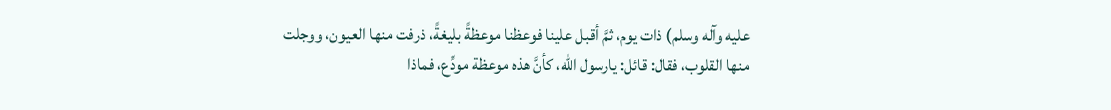عليه وآله وسلم) ذات يوم، ثمَّ أقبل علينا فوعظنا موعظةً بليغةً، ذرفت منها العيون، ووجلت منها القلوب، فقال: قائل: يارسول الله، كأنَّ هذه موعظة مودِّع، فماذا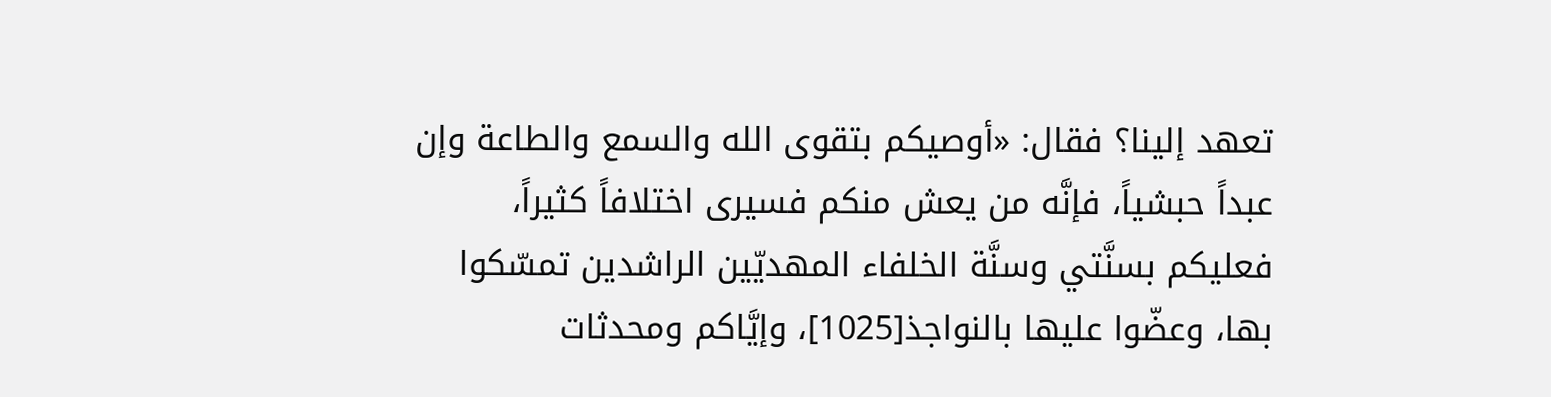تعهد إلينا؟ فقال: «أوصيكم بتقوى الله والسمع والطاعة وإن عبداً حبشياً، فإنَّه من يعش منكم فسيرى اختلافاً كثيراً، فعليكم بسنَّتي وسنَّة الخلفاء المهديّين الراشدين تمسّكوا بها، وعضّوا عليها بالنواجذ[1025]، وإيَّاكم ومحدثات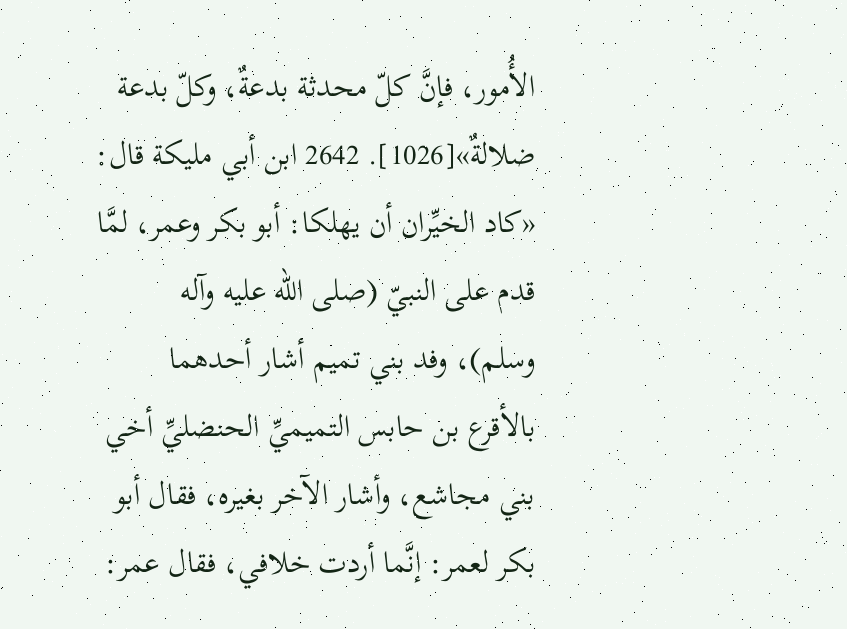الأُمور، فإنَّ كلّ محدثة بدعةٌ، وكلّ بدعة ضلالةٌ»[1026]. 2642 ابن أبي مليكة قال: «كاد الخيِّران أن يهلكا: أبو بكر وعمر، لمَّا قدم على النبيّ (صلى الله عليه وآله وسلم)، وفد بني تميم أشار أحدهما بالأقرع بن حابس التميميِّ الحنضليِّ أخي بني مجاشع، وأشار الآخر بغيره، فقال أبو بكر لعمر: إنَّما أردت خلافي، فقال عمر: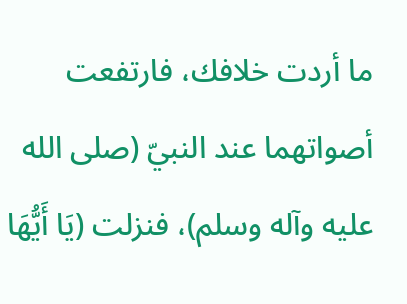ما أردت خلافك، فارتفعت أصواتهما عند النبيّ (صلى الله عليه وآله وسلم)، فنزلت (يَا أَيُّهَا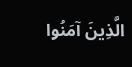الَّذِينَ آمَنُوا